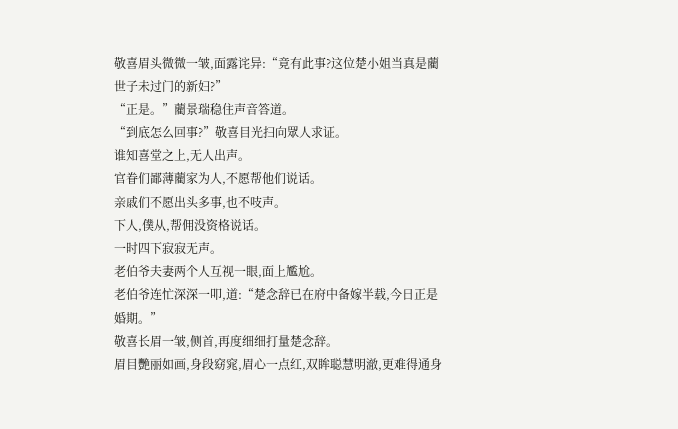敬喜眉头微微一皱,面露诧异:“竟有此事?这位楚小姐当真是藺世子未过门的新妇?”
“正是。”藺景瑞稳住声音答道。
“到底怎么回事?”敬喜目光扫向眾人求证。
谁知喜堂之上,无人出声。
官眷们鄙薄藺家为人,不愿帮他们说话。
亲戚们不愿出头多事,也不吱声。
下人,僕从,帮佣没资格说话。
一时四下寂寂无声。
老伯爷夫妻两个人互视一眼,面上尷尬。
老伯爷连忙深深一叩,道:“楚念辞已在府中备嫁半载,今日正是婚期。”
敬喜长眉一皱,侧首,再度细细打量楚念辞。
眉目艷丽如画,身段窈窕,眉心一点红,双眸聪慧明澈,更难得通身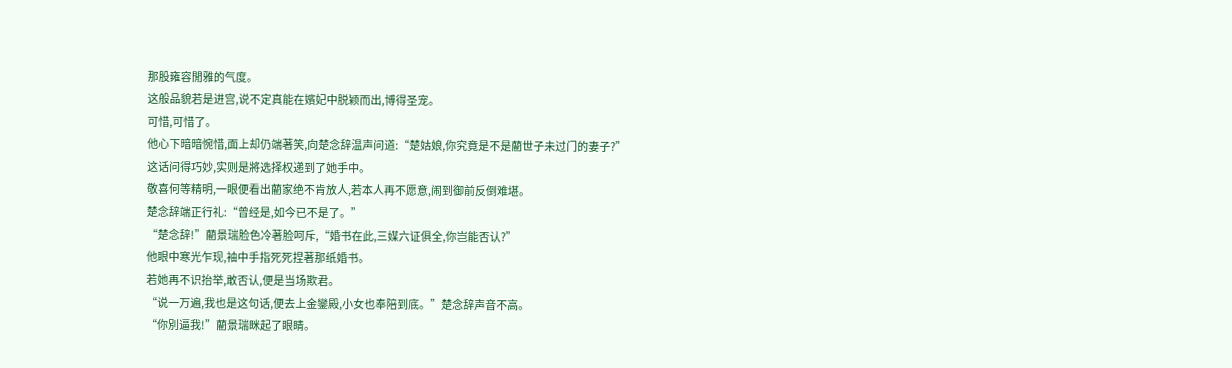那股雍容閒雅的气度。
这般品貌若是进宫,说不定真能在嬪妃中脱颖而出,博得圣宠。
可惜,可惜了。
他心下暗暗惋惜,面上却仍端著笑,向楚念辞温声问道:“楚姑娘,你究竟是不是藺世子未过门的妻子?”
这话问得巧妙,实则是將选择权递到了她手中。
敬喜何等精明,一眼便看出藺家绝不肯放人,若本人再不愿意,闹到御前反倒难堪。
楚念辞端正行礼:“曾经是,如今已不是了。”
“楚念辞!”藺景瑞脸色冷著脸呵斥,“婚书在此,三媒六证俱全,你岂能否认?”
他眼中寒光乍现,袖中手指死死捏著那纸婚书。
若她再不识抬举,敢否认,便是当场欺君。
“说一万遍,我也是这句话,便去上金鑾殿,小女也奉陪到底。”楚念辞声音不高。
“你別逼我!”藺景瑞眯起了眼睛。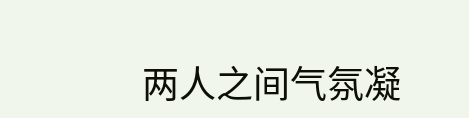两人之间气氛凝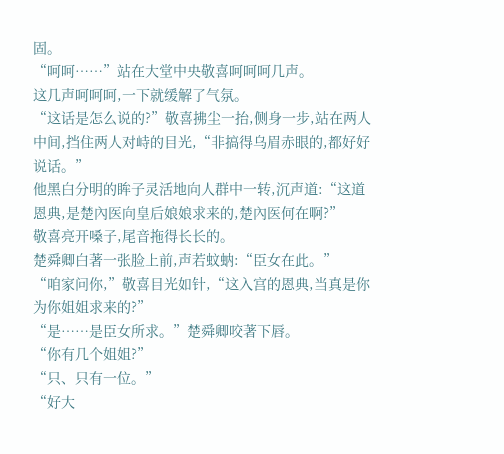固。
“呵呵……”站在大堂中央敬喜呵呵呵几声。
这几声呵呵呵,一下就缓解了气氛。
“这话是怎么说的?”敬喜拂尘一抬,侧身一步,站在两人中间,挡住两人对峙的目光,“非搞得乌眉赤眼的,都好好说话。”
他黑白分明的眸子灵活地向人群中一转,沉声道:“这道恩典,是楚內医向皇后娘娘求来的,楚內医何在啊?”
敬喜亮开嗓子,尾音拖得长长的。
楚舜卿白著一张脸上前,声若蚊蚋:“臣女在此。”
“咱家问你,”敬喜目光如针,“这入宫的恩典,当真是你为你姐姐求来的?”
“是……是臣女所求。”楚舜卿咬著下唇。
“你有几个姐姐?”
“只、只有一位。”
“好大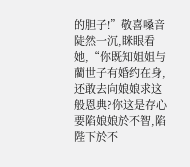的胆子!”敬喜嗓音陡然一沉,眯眼看她,“你既知姐姐与藺世子有婚约在身,还敢去向娘娘求这般恩典?你这是存心要陷娘娘於不智,陷陛下於不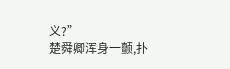义?”
楚舜卿浑身一颤,扑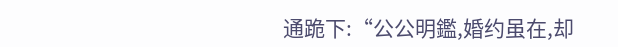通跪下:“公公明鑑,婚约虽在,却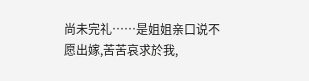尚未完礼……是姐姐亲口说不愿出嫁,苦苦哀求於我,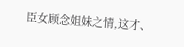臣女顾念姐妹之情,这才、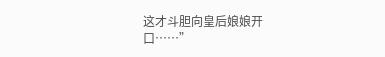这才斗胆向皇后娘娘开口……”